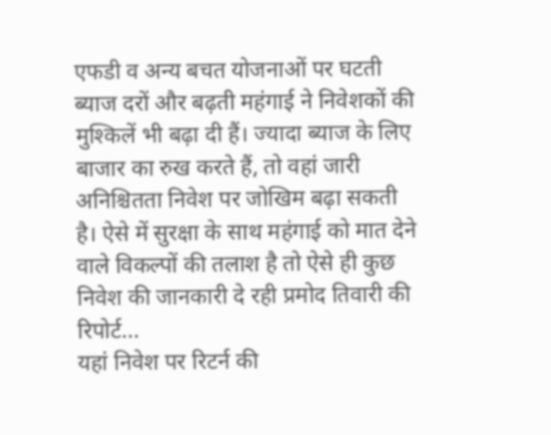एफडी व अन्य बचत योजनाओं पर घटती ब्याज दरों और बढ़ती महंगाई ने निवेशकों की मुश्किलें भी बढ़ा दी हैं। ज्यादा ब्याज के लिए बाजार का रुख करते हैं, तो वहां जारी अनिश्चितता निवेश पर जोखिम बढ़ा सकती है। ऐसे में सुरक्षा के साथ महंगाई को मात देने वाले विकल्पों की तलाश है तो ऐसे ही कुछ निवेश की जानकारी दे रही प्रमोद तिवारी की रिपोर्ट...
यहां निवेश पर रिटर्न की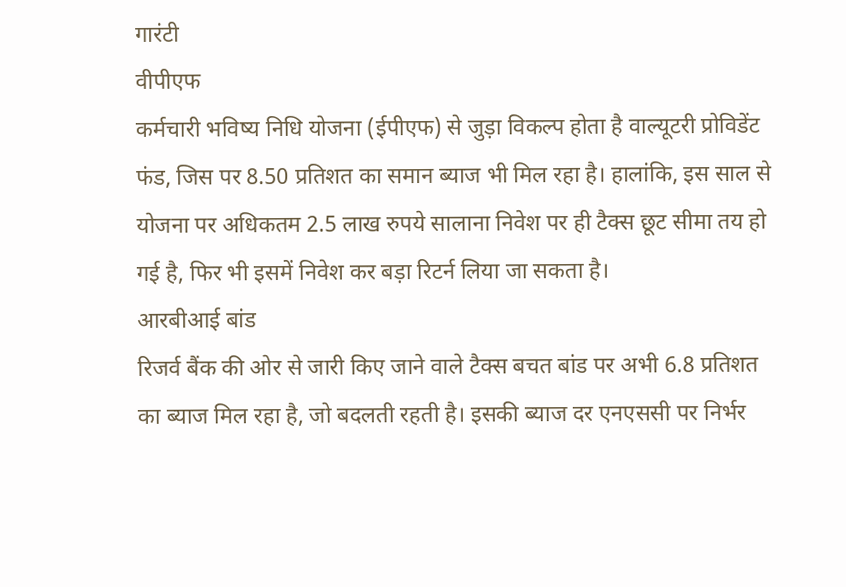गारंटी
वीपीएफ
कर्मचारी भविष्य निधि योजना (ईपीएफ) से जुड़ा विकल्प होता है वाल्यूटरी प्रोविडेंट फंड, जिस पर 8.50 प्रतिशत का समान ब्याज भी मिल रहा है। हालांकि, इस साल से योजना पर अधिकतम 2.5 लाख रुपये सालाना निवेश पर ही टैक्स छूट सीमा तय हो गई है, फिर भी इसमें निवेश कर बड़ा रिटर्न लिया जा सकता है।
आरबीआई बांड
रिजर्व बैंक की ओर से जारी किए जाने वाले टैक्स बचत बांड पर अभी 6.8 प्रतिशत का ब्याज मिल रहा है, जो बदलती रहती है। इसकी ब्याज दर एनएससी पर निर्भर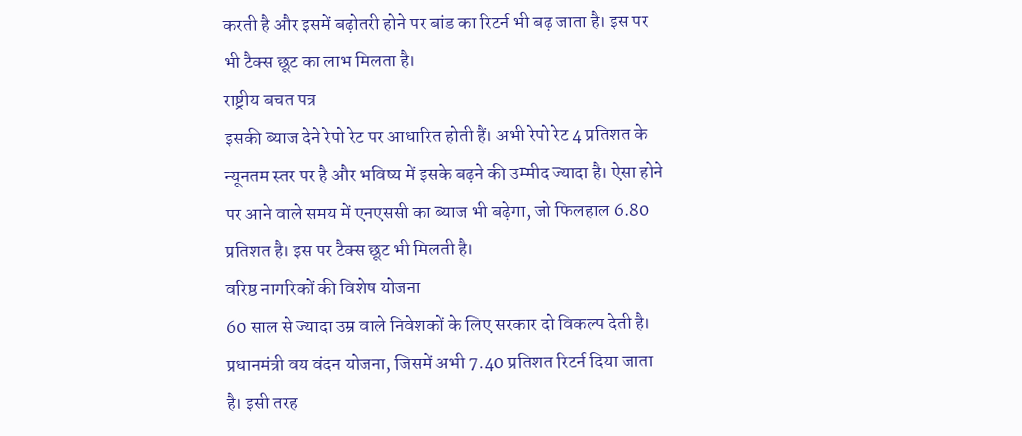करती है और इसमें बढ़ोतरी होने पर बांड का रिटर्न भी बढ़ जाता है। इस पर भी टैक्स छूट का लाभ मिलता है।
राष्ट्रीय बचत पत्र
इसकी ब्याज देने रेपो रेट पर आधारित होती हैं। अभी रेपो रेट 4 प्रतिशत के न्यूनतम स्तर पर है और भविष्य में इसके बढ़ने की उम्मीद ज्यादा है। ऐसा होने पर आने वाले समय में एनएससी का ब्याज भी बढ़ेगा, जो फिलहाल 6.80 प्रतिशत है। इस पर टैक्स छूट भी मिलती है।
वरिष्ठ नागरिकों की विशेष योजना
60 साल से ज्यादा उम्र वाले निवेशकों के लिए सरकार दो विकल्प देती है। प्रधानमंत्री वय वंदन योजना, जिसमें अभी 7.40 प्रतिशत रिटर्न दिया जाता है। इसी तरह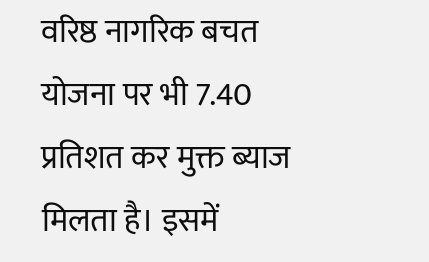वरिष्ठ नागरिक बचत योजना पर भी 7.40 प्रतिशत कर मुक्त ब्याज मिलता है। इसमें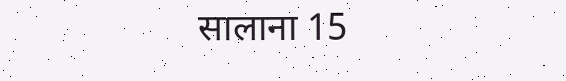सालाना 15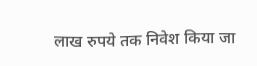लाख रुपये तक निवेश किया जा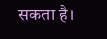सकता है।